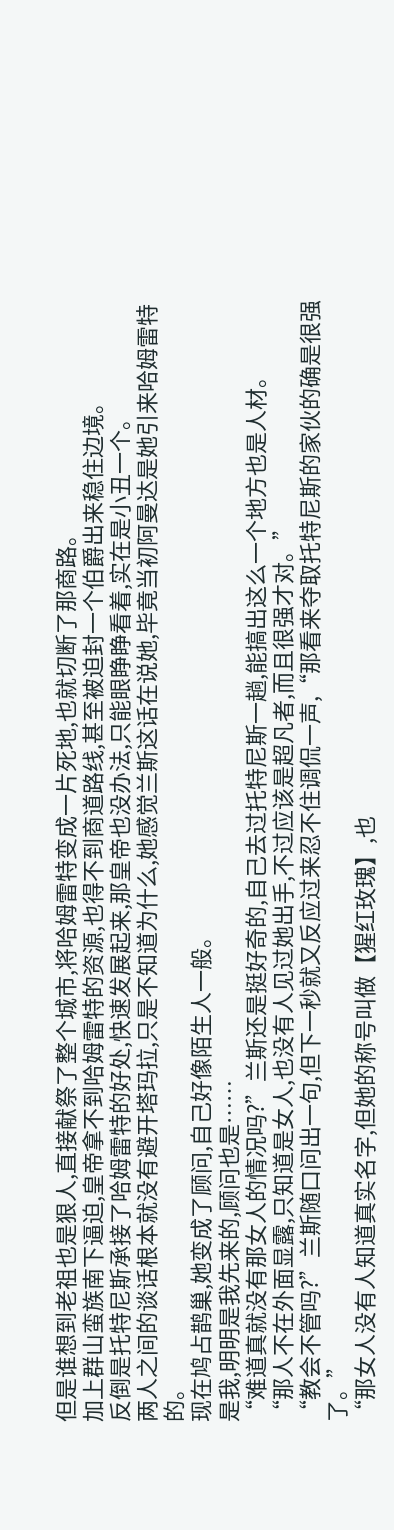但是谁想到老祖也是狠人,直接献祭了整个城市,将哈姆雷特变成一片死地,也就切断了那商路。
加上群山蛮族南下逼迫,皇帝拿不到哈姆雷特的资源,也得不到商道路线,甚至被迫封一个伯爵出来稳住边境。
反倒是托特尼斯承接了哈姆雷特的好处,快速发展起来,那皇帝也没办法,只能眼睁睁看着,实在是小丑一个。
两人之间的谈话根本就没有避开塔玛拉,只是不知道为什么,她感觉兰斯这话在说她,毕竟当初阿曼达是她引来哈姆雷特的。
现在鸠占鹊巢,她变成了顾问,自己好像陌生人一般。
是我,明明是我先来的,顾问也是……
“难道真就没有那女人的情况吗?”兰斯还是挺好奇的,自己去过托特尼斯一趟,能搞出这么一个地方也是人材。
“那人不在外面显露,只知道是女人,也没有人见过她出手,不过应该是超凡者,而且很强才对。”
“教会不管吗?”兰斯随口问出一句,但下一秒就又反应过来忍不住调侃一声,“那看来夺取托特尼斯的家伙的确是很强了。”
“那女人没有人知道真实名字,但她的称号叫做【猩红玫瑰】,也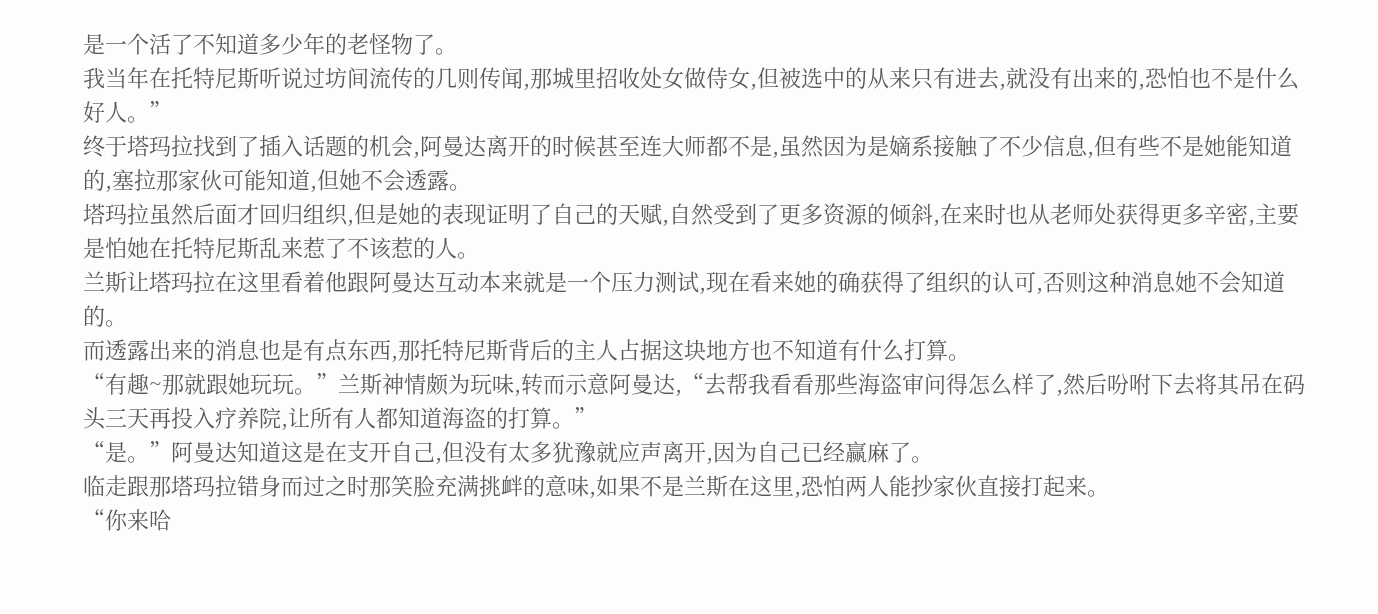是一个活了不知道多少年的老怪物了。
我当年在托特尼斯听说过坊间流传的几则传闻,那城里招收处女做侍女,但被选中的从来只有进去,就没有出来的,恐怕也不是什么好人。”
终于塔玛拉找到了插入话题的机会,阿曼达离开的时候甚至连大师都不是,虽然因为是嫡系接触了不少信息,但有些不是她能知道的,塞拉那家伙可能知道,但她不会透露。
塔玛拉虽然后面才回归组织,但是她的表现证明了自己的天赋,自然受到了更多资源的倾斜,在来时也从老师处获得更多辛密,主要是怕她在托特尼斯乱来惹了不该惹的人。
兰斯让塔玛拉在这里看着他跟阿曼达互动本来就是一个压力测试,现在看来她的确获得了组织的认可,否则这种消息她不会知道的。
而透露出来的消息也是有点东西,那托特尼斯背后的主人占据这块地方也不知道有什么打算。
“有趣~那就跟她玩玩。”兰斯神情颇为玩味,转而示意阿曼达,“去帮我看看那些海盗审问得怎么样了,然后吩咐下去将其吊在码头三天再投入疗养院,让所有人都知道海盗的打算。”
“是。”阿曼达知道这是在支开自己,但没有太多犹豫就应声离开,因为自己已经赢麻了。
临走跟那塔玛拉错身而过之时那笑脸充满挑衅的意味,如果不是兰斯在这里,恐怕两人能抄家伙直接打起来。
“你来哈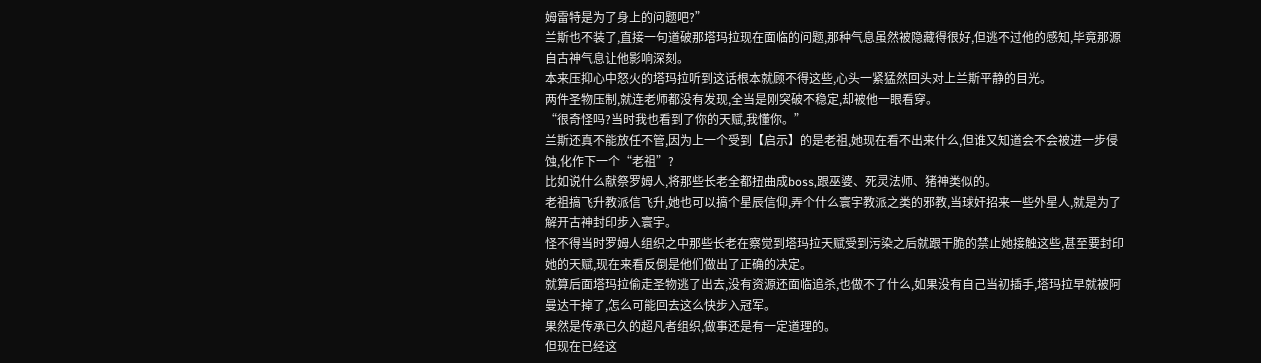姆雷特是为了身上的问题吧?”
兰斯也不装了,直接一句道破那塔玛拉现在面临的问题,那种气息虽然被隐藏得很好,但逃不过他的感知,毕竟那源自古神气息让他影响深刻。
本来压抑心中怒火的塔玛拉听到这话根本就顾不得这些,心头一紧猛然回头对上兰斯平静的目光。
两件圣物压制,就连老师都没有发现,全当是刚突破不稳定,却被他一眼看穿。
“很奇怪吗?当时我也看到了你的天赋,我懂你。”
兰斯还真不能放任不管,因为上一个受到【启示】的是老祖,她现在看不出来什么,但谁又知道会不会被进一步侵蚀,化作下一个“老祖”?
比如说什么献祭罗姆人,将那些长老全都扭曲成boss,跟巫婆、死灵法师、猪神类似的。
老祖搞飞升教派信飞升,她也可以搞个星辰信仰,弄个什么寰宇教派之类的邪教,当球奸招来一些外星人,就是为了解开古神封印步入寰宇。
怪不得当时罗姆人组织之中那些长老在察觉到塔玛拉天赋受到污染之后就跟干脆的禁止她接触这些,甚至要封印她的天赋,现在来看反倒是他们做出了正确的决定。
就算后面塔玛拉偷走圣物逃了出去,没有资源还面临追杀,也做不了什么,如果没有自己当初插手,塔玛拉早就被阿曼达干掉了,怎么可能回去这么快步入冠军。
果然是传承已久的超凡者组织,做事还是有一定道理的。
但现在已经这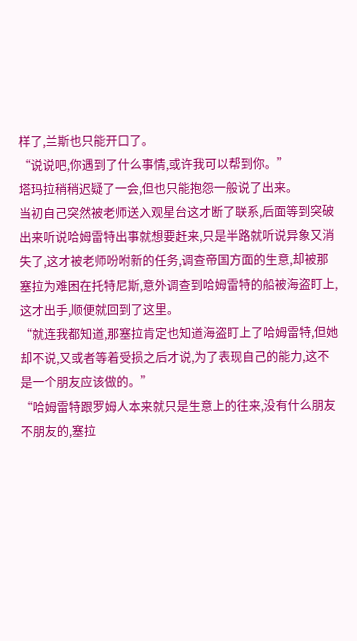样了,兰斯也只能开口了。
“说说吧,你遇到了什么事情,或许我可以帮到你。”
塔玛拉稍稍迟疑了一会,但也只能抱怨一般说了出来。
当初自己突然被老师送入观星台这才断了联系,后面等到突破出来听说哈姆雷特出事就想要赶来,只是半路就听说异象又消失了,这才被老师吩咐新的任务,调查帝国方面的生意,却被那塞拉为难困在托特尼斯,意外调查到哈姆雷特的船被海盗盯上,这才出手,顺便就回到了这里。
“就连我都知道,那塞拉肯定也知道海盗盯上了哈姆雷特,但她却不说,又或者等着受损之后才说,为了表现自己的能力,这不是一个朋友应该做的。”
“哈姆雷特跟罗姆人本来就只是生意上的往来,没有什么朋友不朋友的,塞拉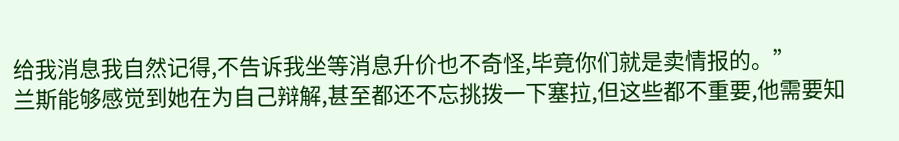给我消息我自然记得,不告诉我坐等消息升价也不奇怪,毕竟你们就是卖情报的。”
兰斯能够感觉到她在为自己辩解,甚至都还不忘挑拨一下塞拉,但这些都不重要,他需要知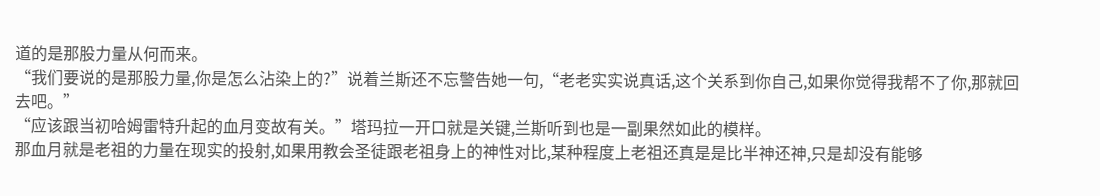道的是那股力量从何而来。
“我们要说的是那股力量,你是怎么沾染上的?”说着兰斯还不忘警告她一句,“老老实实说真话,这个关系到你自己,如果你觉得我帮不了你,那就回去吧。”
“应该跟当初哈姆雷特升起的血月变故有关。”塔玛拉一开口就是关键,兰斯听到也是一副果然如此的模样。
那血月就是老祖的力量在现实的投射,如果用教会圣徒跟老祖身上的神性对比,某种程度上老祖还真是是比半神还神,只是却没有能够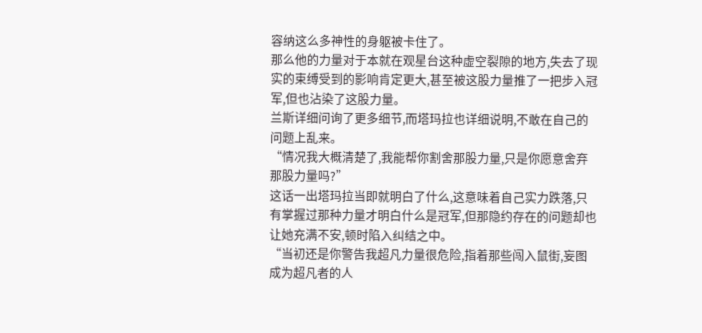容纳这么多神性的身躯被卡住了。
那么他的力量对于本就在观星台这种虚空裂隙的地方,失去了现实的束缚受到的影响肯定更大,甚至被这股力量推了一把步入冠军,但也沾染了这股力量。
兰斯详细问询了更多细节,而塔玛拉也详细说明,不敢在自己的问题上乱来。
“情况我大概清楚了,我能帮你割舍那股力量,只是你愿意舍弃那股力量吗?”
这话一出塔玛拉当即就明白了什么,这意味着自己实力跌落,只有掌握过那种力量才明白什么是冠军,但那隐约存在的问题却也让她充满不安,顿时陷入纠结之中。
“当初还是你警告我超凡力量很危险,指着那些闯入鼠街,妄图成为超凡者的人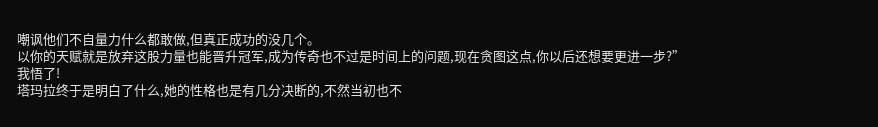嘲讽他们不自量力什么都敢做,但真正成功的没几个。
以你的天赋就是放弃这股力量也能晋升冠军,成为传奇也不过是时间上的问题,现在贪图这点,你以后还想要更进一步?”
我悟了!
塔玛拉终于是明白了什么,她的性格也是有几分决断的,不然当初也不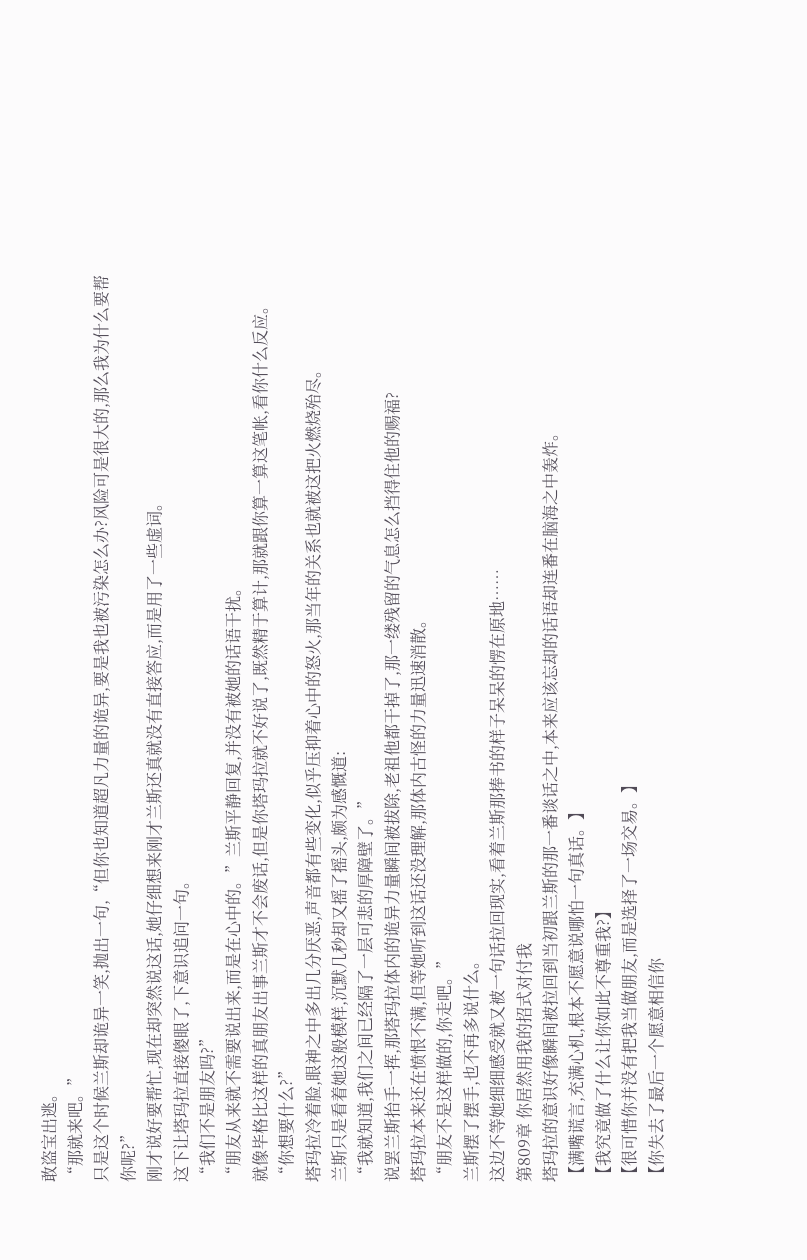敢盗宝出逃。
“那就来吧。”
只是这个时候兰斯却诡异一笑,抛出一句,“但你也知道超凡力量的诡异,要是我也被污染怎么办?风险可是很大的,那么我为什么要帮你呢?”
刚才说好要帮忙,现在却突然说这话,她仔细想来刚才兰斯还真就没有直接答应,而是用了一些虚词。
这下让塔玛拉直接傻眼了,下意识追问一句。
“我们不是朋友吗?”
“朋友从来就不需要说出来,而是在心中的。”兰斯平静回复,并没有被她的话语干扰。
就像毕格比这样的真朋友出事兰斯才不会废话,但是你塔玛拉就不好说了,既然精于算计,那就跟你算一算这笔帐,看你什么反应。
“你想要什么?”
塔玛拉冷着脸,眼神之中多出几分厌恶,声音都有些变化,似乎压抑着心中的怒火,那当年的关系也就被这把火燃烧殆尽。
兰斯只是看着她这般模样,沉默几秒却又摇了摇头,颇为感慨道:
“我就知道,我们之间已经隔了一层可悲的厚障壁了。”
说罢兰斯抬手一挥,那塔玛拉体内的诡异力量瞬间被拔除,老祖他都干掉了,那一缕残留的气息怎么挡得住他的赐福?
塔玛拉本来还在愤恨不满,但等她听到这话还没理解,那体内古怪的力量迅速消散。
“朋友不是这样做的,你走吧。”
兰斯摆了摆手,也不再多说什么。
这边不等她细细感受就又被一句话拉回现实,看着兰斯那捧书的样子呆呆的愣在原地……
第809章 你居然用我的招式对付我
塔玛拉的意识好像瞬间被拉回到当初跟兰斯的那一番谈话之中,本来应该忘却的话语却连番在脑海之中轰炸。
【满嘴谎言,充满心机,根本不愿意说哪怕一句真话。】
【我究竟做了什么让你如此不尊重我?】
【很可惜你并没有把我当做朋友,而是选择了一场交易。】
【你失去了最后一个愿意相信你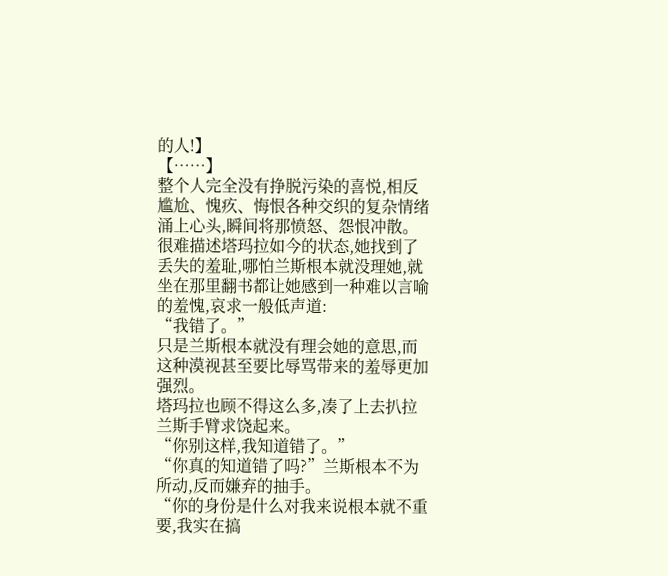的人!】
【……】
整个人完全没有挣脱污染的喜悦,相反尴尬、愧疚、悔恨各种交织的复杂情绪涌上心头,瞬间将那愤怒、怨恨冲散。
很难描述塔玛拉如今的状态,她找到了丢失的羞耻,哪怕兰斯根本就没理她,就坐在那里翻书都让她感到一种难以言喻的羞愧,哀求一般低声道:
“我错了。”
只是兰斯根本就没有理会她的意思,而这种漠视甚至要比辱骂带来的羞辱更加强烈。
塔玛拉也顾不得这么多,凑了上去扒拉兰斯手臂求饶起来。
“你别这样,我知道错了。”
“你真的知道错了吗?”兰斯根本不为所动,反而嫌弃的抽手。
“你的身份是什么对我来说根本就不重要,我实在搞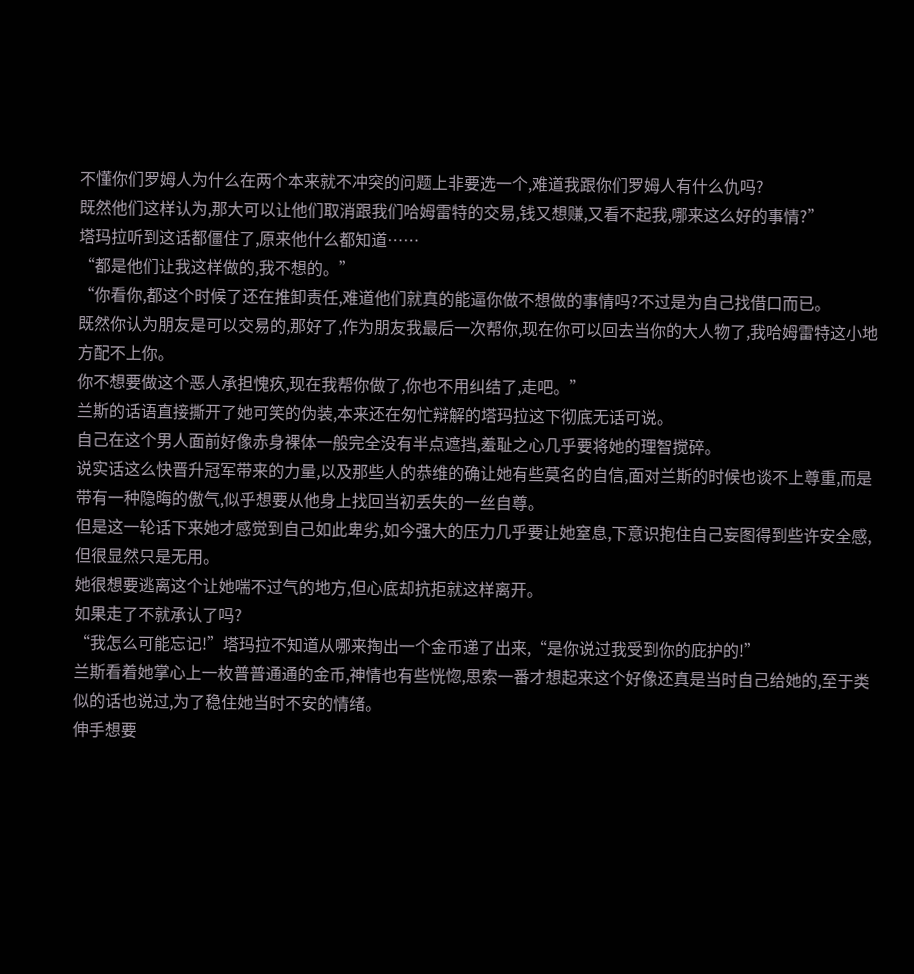不懂你们罗姆人为什么在两个本来就不冲突的问题上非要选一个,难道我跟你们罗姆人有什么仇吗?
既然他们这样认为,那大可以让他们取消跟我们哈姆雷特的交易,钱又想赚,又看不起我,哪来这么好的事情?”
塔玛拉听到这话都僵住了,原来他什么都知道……
“都是他们让我这样做的,我不想的。”
“你看你,都这个时候了还在推卸责任,难道他们就真的能逼你做不想做的事情吗?不过是为自己找借口而已。
既然你认为朋友是可以交易的,那好了,作为朋友我最后一次帮你,现在你可以回去当你的大人物了,我哈姆雷特这小地方配不上你。
你不想要做这个恶人承担愧疚,现在我帮你做了,你也不用纠结了,走吧。”
兰斯的话语直接撕开了她可笑的伪装,本来还在匆忙辩解的塔玛拉这下彻底无话可说。
自己在这个男人面前好像赤身裸体一般完全没有半点遮挡,羞耻之心几乎要将她的理智搅碎。
说实话这么快晋升冠军带来的力量,以及那些人的恭维的确让她有些莫名的自信,面对兰斯的时候也谈不上尊重,而是带有一种隐晦的傲气,似乎想要从他身上找回当初丢失的一丝自尊。
但是这一轮话下来她才感觉到自己如此卑劣,如今强大的压力几乎要让她窒息,下意识抱住自己妄图得到些许安全感,但很显然只是无用。
她很想要逃离这个让她喘不过气的地方,但心底却抗拒就这样离开。
如果走了不就承认了吗?
“我怎么可能忘记!”塔玛拉不知道从哪来掏出一个金币递了出来,“是你说过我受到你的庇护的!”
兰斯看着她掌心上一枚普普通通的金币,神情也有些恍惚,思索一番才想起来这个好像还真是当时自己给她的,至于类似的话也说过,为了稳住她当时不安的情绪。
伸手想要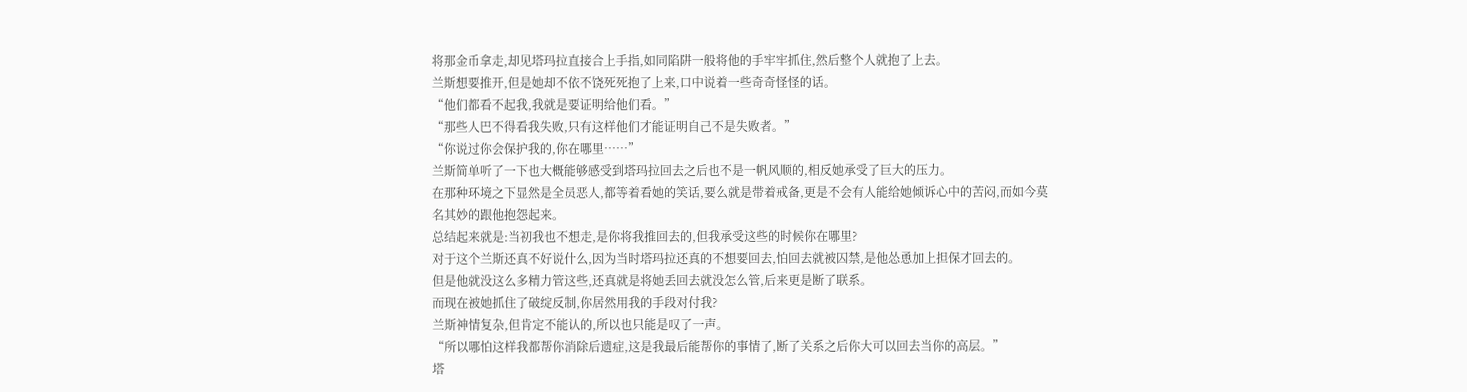将那金币拿走,却见塔玛拉直接合上手指,如同陷阱一般将他的手牢牢抓住,然后整个人就抱了上去。
兰斯想要推开,但是她却不依不饶死死抱了上来,口中说着一些奇奇怪怪的话。
“他们都看不起我,我就是要证明给他们看。”
“那些人巴不得看我失败,只有这样他们才能证明自己不是失败者。”
“你说过你会保护我的,你在哪里……”
兰斯简单听了一下也大概能够感受到塔玛拉回去之后也不是一帆风顺的,相反她承受了巨大的压力。
在那种环境之下显然是全员恶人,都等着看她的笑话,要么就是带着戒备,更是不会有人能给她倾诉心中的苦闷,而如今莫名其妙的跟他抱怨起来。
总结起来就是:当初我也不想走,是你将我推回去的,但我承受这些的时候你在哪里?
对于这个兰斯还真不好说什么,因为当时塔玛拉还真的不想要回去,怕回去就被囚禁,是他怂恿加上担保才回去的。
但是他就没这么多精力管这些,还真就是将她丢回去就没怎么管,后来更是断了联系。
而现在被她抓住了破绽反制,你居然用我的手段对付我?
兰斯神情复杂,但肯定不能认的,所以也只能是叹了一声。
“所以哪怕这样我都帮你消除后遗症,这是我最后能帮你的事情了,断了关系之后你大可以回去当你的高层。”
塔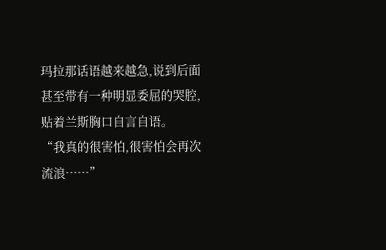玛拉那话语越来越急,说到后面甚至带有一种明显委屈的哭腔,贴着兰斯胸口自言自语。
“我真的很害怕,很害怕会再次流浪……”